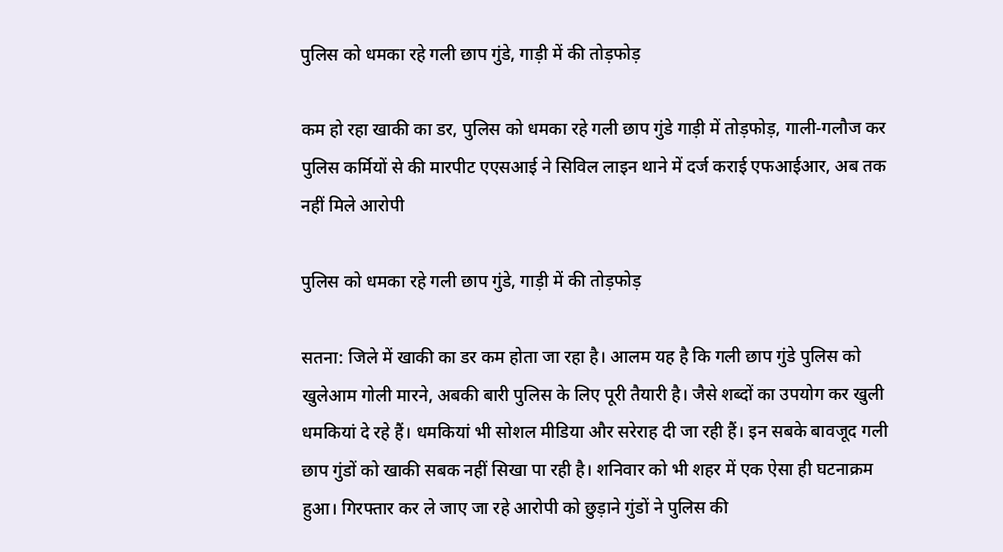पुलिस को धमका रहे गली छाप गुंडे, गाड़ी में की तोड़फोड़

कम हो रहा खाकी का डर, पुलिस को धमका रहे गली छाप गुंडे गाड़ी में तोड़फोड़, गाली-गलौज कर पुलिस कर्मियों से की मारपीट एएसआई ने सिविल लाइन थाने में दर्ज कराई एफआईआर, अब तक नहीं मिले आरोपी

पुलिस को धमका रहे गली छाप गुंडे, गाड़ी में की तोड़फोड़

सतना: जिले में खाकी का डर कम होता जा रहा है। आलम यह है कि गली छाप गुंडे पुलिस को खुलेआम गोली मारने, अबकी बारी पुलिस के लिए पूरी तैयारी है। जैसे शब्दों का उपयोग कर खुली धमकियां दे रहे हैं। धमकियां भी सोशल मीडिया और सरेराह दी जा रही हैं। इन सबके बावजूद गली छाप गुंडों को खाकी सबक नहीं सिखा पा रही है। शनिवार को भी शहर में एक ऐसा ही घटनाक्रम हुआ। गिरफ्तार कर ले जाए जा रहे आरोपी को छुड़ाने गुंडों ने पुलिस की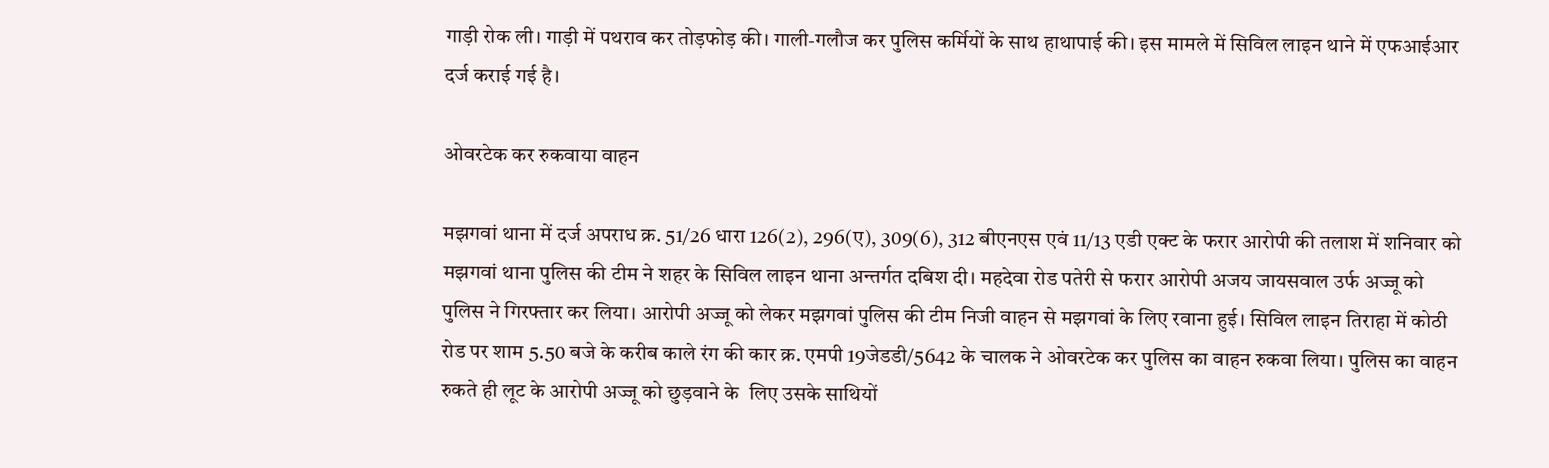गाड़ी रोक ली। गाड़ी में पथराव कर तोड़फोड़ की। गाली-गलौज कर पुलिस कर्मियों के साथ हाथापाई की। इस मामले में सिविल लाइन थाने में एफआईआर दर्ज कराई गई है।

ओवरटेक कर रुकवाया वाहन

मझगवां थाना में दर्ज अपराध क्र. 51/26 धारा 126(2), 296(ए), 309(6), 312 बीएनएस एवं 11/13 एडी एक्ट के फरार आरोपी की तलाश में शनिवार को मझगवां थाना पुलिस की टीम ने शहर के सिविल लाइन थाना अन्तर्गत दबिश दी। महदेवा रोड पतेरी से फरार आरोपी अजय जायसवाल उर्फ अज्जू को पुलिस ने गिरफ्तार कर लिया। आरोपी अज्जू को लेकर मझगवां पुलिस की टीम निजी वाहन से मझगवां के लिए रवाना हुई। सिविल लाइन तिराहा में कोठी रोड पर शाम 5.50 बजे के करीब काले रंग की कार क्र. एमपी 19जेडडी/5642 के चालक ने ओवरटेक कर पुलिस का वाहन रुकवा लिया। पुलिस का वाहन रुकते ही लूट के आरोपी अज्जू को छुड़वाने के  लिए उसके साथियों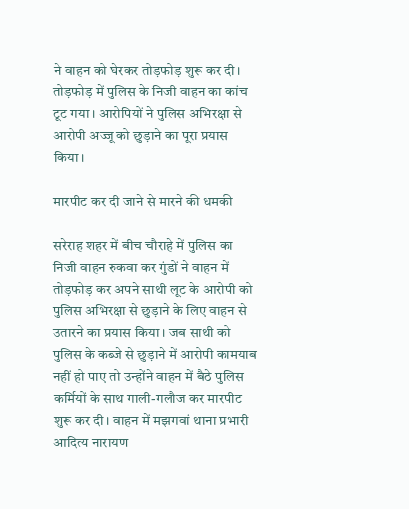ने वाहन को घेरकर तोड़फोड़ शुरू कर दी। तोड़फोड़ में पुलिस के निजी वाहन का कांच टूट गया। आरोपियों ने पुलिस अभिरक्षा से आरोपी अज्जू को छुड़ाने का पूरा प्रयास किया।

मारपीट कर दी जाने से मारने की धमकी

सरेराह शहर में बीच चौराहे में पुलिस का निजी वाहन रुकवा कर गुंडों ने वाहन में तोड़फोड़ कर अपने साथी लूट के आरोपी को पुलिस अभिरक्षा से छुड़ाने के लिए वाहन से उतारने का प्रयास किया। जब साथी को पुलिस के कब्जे से छुड़ाने में आरोपी कामयाब नहीं हो पाए तो उन्होंने वाहन में बैठे पुलिस कर्मियों के साथ गाली-गलौज कर मारपीट शुरू कर दी। वाहन में मझगवां थाना प्रभारी आदित्य नारायण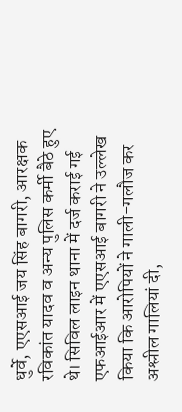धुर्वे, एएसआई जय सिंह बागरी, आरक्षक रविकांत यादव व अन्य पुलिस कर्मी बैठे हुए थे। सिविल लाइन थाना में दर्ज कराई गई एफआईआर में एएसआई बागरी ने उल्लेख किया कि आरोपियों ने गाली-गलौज कर अश्लील गालियां दी,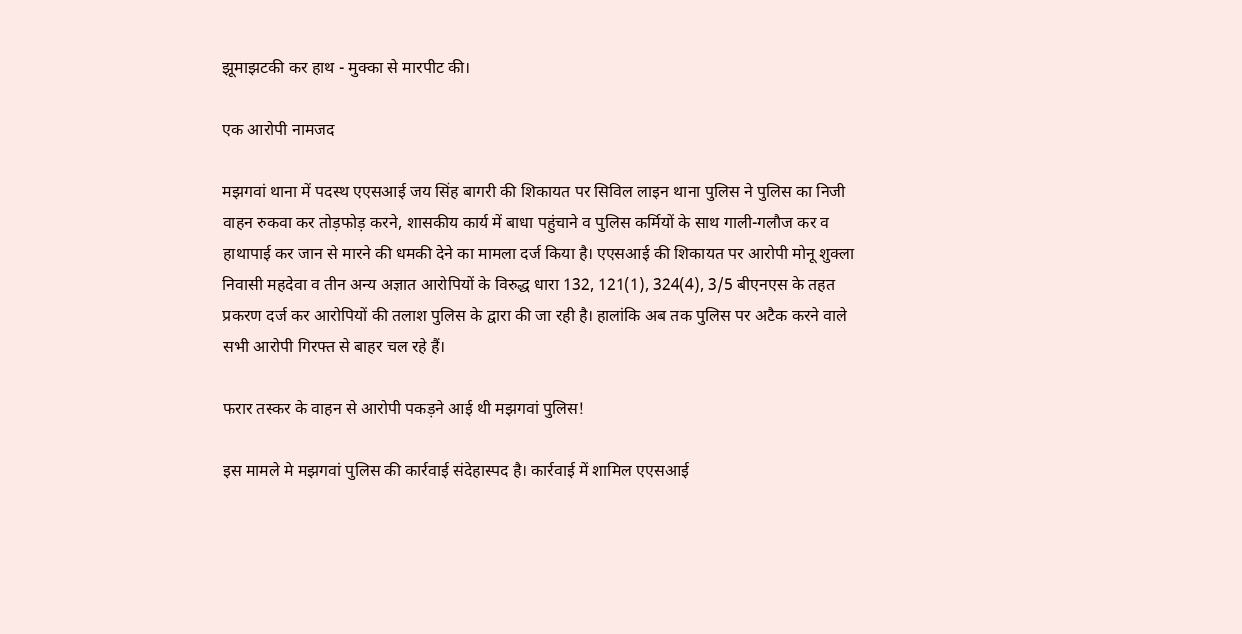झूमाझटकी कर हाथ - मुक्का से मारपीट की।

एक आरोपी नामजद

मझगवां थाना में पदस्थ एएसआई जय सिंह बागरी की शिकायत पर सिविल लाइन थाना पुलिस ने पुलिस का निजी वाहन रुकवा कर तोड़फोड़ करने, शासकीय कार्य में बाधा पहुंचाने व पुलिस कर्मियों के साथ गाली-गलौज कर व हाथापाई कर जान से मारने की धमकी देने का मामला दर्ज किया है। एएसआई की शिकायत पर आरोपी मोनू शुक्ला निवासी महदेवा व तीन अन्य अज्ञात आरोपियों के विरुद्ध धारा 132, 121(1), 324(4), 3/5 बीएनएस के तहत प्रकरण दर्ज कर आरोपियों की तलाश पुलिस के द्वारा की जा रही है। हालांकि अब तक पुलिस पर अटैक करने वाले सभी आरोपी गिरफ्त से बाहर चल रहे हैं।

फरार तस्कर के वाहन से आरोपी पकड़ने आई थी मझगवां पुलिस!

इस मामले मे मझगवां पुलिस की कार्रवाई संदेहास्पद है। कार्रवाई में शामिल एएसआई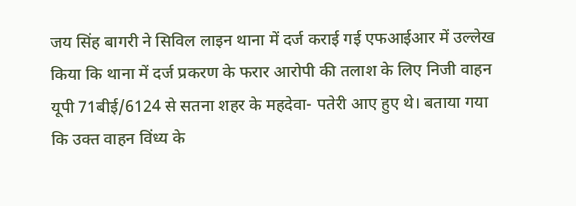जय सिंह बागरी ने सिविल लाइन थाना में दर्ज कराई गई एफआईआर में उल्लेख किया कि थाना में दर्ज प्रकरण के फरार आरोपी की तलाश के लिए निजी वाहन यूपी 71बीई/6124 से सतना शहर के महदेवा- पतेरी आए हुए थे। बताया गया कि उक्त वाहन विंध्य के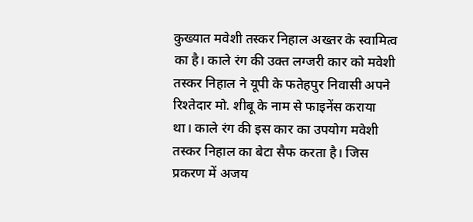कुख्यात मवेशी तस्कर निहाल अख्तर के स्वामित्व का है। काले रंग की उक्त लग्जरी कार को मवेशी तस्कर निहाल ने यूपी के फतेहपुर निवासी अपने रिश्तेदार मो. शीबू के नाम से फाइनेंस कराया था। काले रंग की इस कार का उपयोग मवेशी तस्कर निहाल का बेटा सैफ करता है। जिस प्रकरण में अजय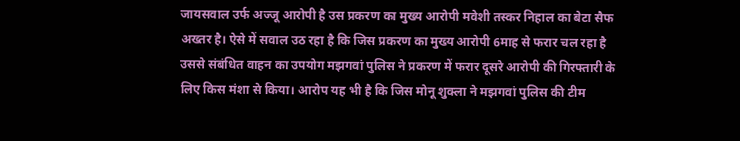जायसवाल उर्फ अज्जू आरोपी है उस प्रकरण का मुख्य आरोपी मवेशी तस्कर निहाल का बेटा सैफ अख्तर है। ऐसे में सवाल उठ रहा है कि जिस प्रकरण का मुख्य आरोपी 6माह से फरार चल रहा है उससे संबंधित वाहन का उपयोग मझगवां पुलिस ने प्रकरण में फरार दूसरे आरोपी की गिरफ्तारी के लिए किस मंशा से किया। आरोप यह भी है कि जिस मोनू शुक्ला ने मझगवां पुलिस की टीम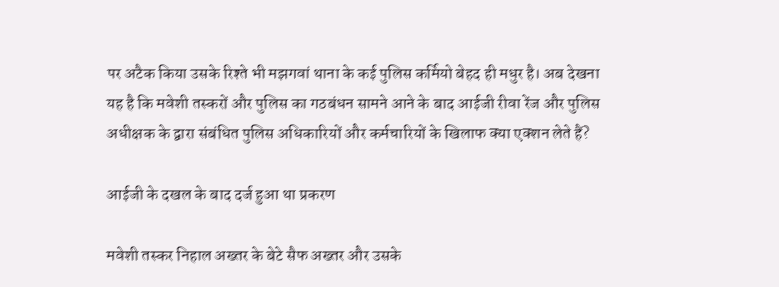पर अटैक किया उसके रिश्ते भी मझगवां थाना के कई पुलिस कर्मियो बेहद ही मधुर है। अब देखना यह है कि मवेशी तस्करों और पुलिस का गठबंधन सामने आने के बाद आईजी रीवा रेंज और पुलिस अधीक्षक के द्वारा संबंधित पुलिस अधिकारियों और कर्मचारियों के खिलाफ क्या एक्शन लेते हैं?

आईजी के दखल के बाद दर्ज हुआ था प्रकरण

मवेशी तस्कर निहाल अख्तर के बेटे सैफ अख्तर और उसके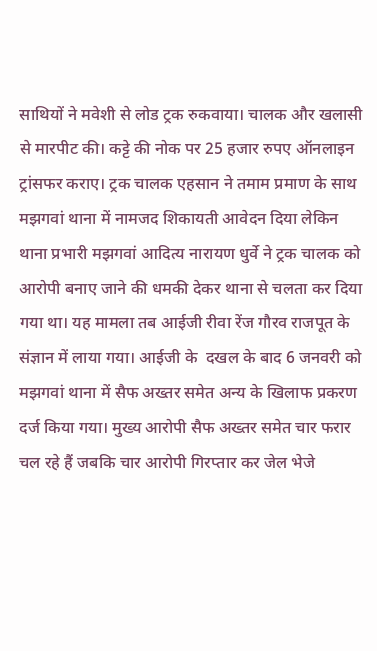साथियों ने मवेशी से लोड ट्रक रुकवाया। चालक और खलासी से मारपीट की। कट्टे की नोक पर 25 हजार रुपए ऑनलाइन ट्रांसफर कराए। ट्रक चालक एहसान ने तमाम प्रमाण के साथ मझगवां थाना में नामजद शिकायती आवेदन दिया लेकिन थाना प्रभारी मझगवां आदित्य नारायण धुर्वे ने ट्रक चालक को आरोपी बनाए जाने की धमकी देकर थाना से चलता कर दिया गया था। यह मामला तब आईजी रीवा रेंज गौरव राजपूत के संज्ञान में लाया गया। आईजी के  दखल के बाद 6 जनवरी को मझगवां थाना में सैफ अख्तर समेत अन्य के खिलाफ प्रकरण दर्ज किया गया। मुख्य आरोपी सैफ अख्तर समेत चार फरार चल रहे हैं जबकि चार आरोपी गिरप्तार कर जेल भेजे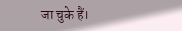जा चुके हैं।